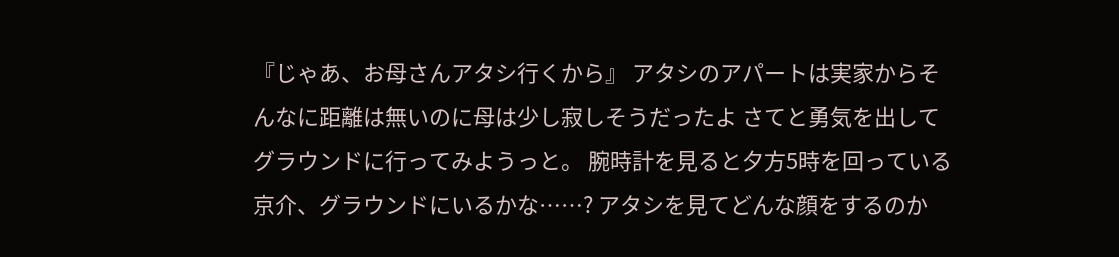『じゃあ、お母さんアタシ行くから』 アタシのアパートは実家からそんなに距離は無いのに母は少し寂しそうだったよ さてと勇気を出してグラウンドに行ってみようっと。 腕時計を見ると夕方5時を回っている 京介、グラウンドにいるかな……? アタシを見てどんな顔をするのか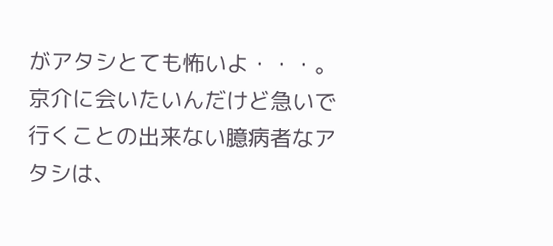がアタシとても怖いよ・・・。 京介に会いたいんだけど急いで行くことの出来ない臆病者なアタシは、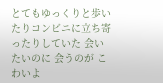とてもゆっくりと歩いたりコンビニに立ち寄ったりしていた 会いたいのに 会うのが こわいよ